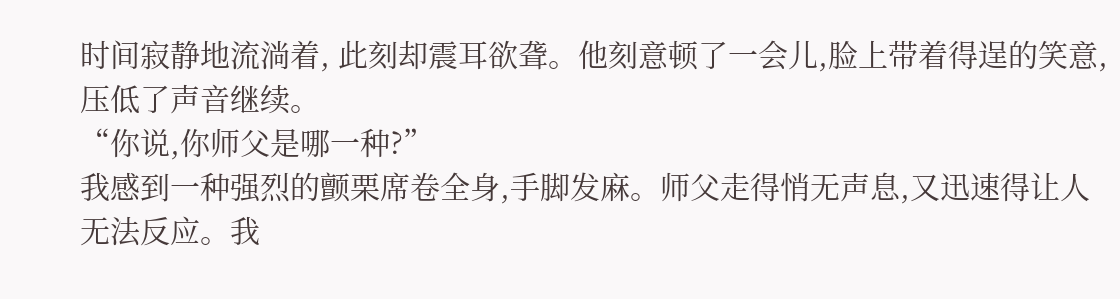时间寂静地流淌着, 此刻却震耳欲聋。他刻意顿了一会儿,脸上带着得逞的笑意,压低了声音继续。
“你说,你师父是哪一种?”
我感到一种强烈的颤栗席卷全身,手脚发麻。师父走得悄无声息,又迅速得让人无法反应。我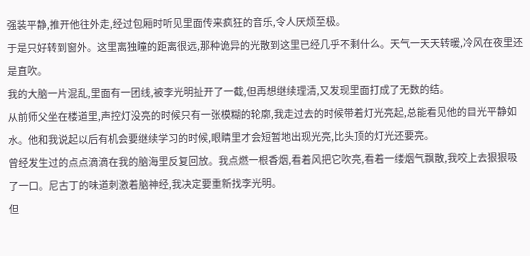强装平静,推开他往外走,经过包厢时听见里面传来疯狂的音乐,令人厌烦至极。
于是只好转到窗外。这里离独瞳的距离很远,那种诡异的光散到这里已经几乎不剩什么。天气一天天转暖,冷风在夜里还是直吹。
我的大脑一片混乱,里面有一团线,被李光明扯开了一截,但再想继续理清,又发现里面打成了无数的结。
从前师父坐在楼道里,声控灯没亮的时候只有一张模糊的轮廓,我走过去的时候带着灯光亮起,总能看见他的目光平静如水。他和我说起以后有机会要继续学习的时候,眼睛里才会短暂地出现光亮,比头顶的灯光还要亮。
曾经发生过的点点滴滴在我的脑海里反复回放。我点燃一根香烟,看着风把它吹亮,看着一缕烟气飘散,我咬上去狠狠吸了一口。尼古丁的味道刺激着脑神经,我决定要重新找李光明。
但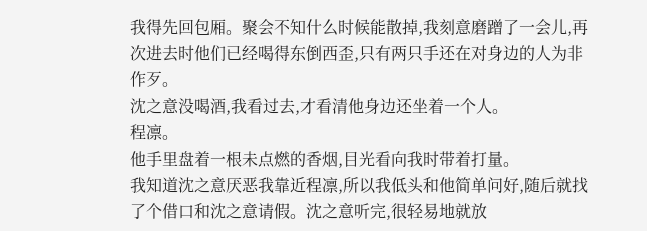我得先回包厢。聚会不知什么时候能散掉,我刻意磨蹭了一会儿,再次进去时他们已经喝得东倒西歪,只有两只手还在对身边的人为非作歹。
沈之意没喝酒,我看过去,才看清他身边还坐着一个人。
程凛。
他手里盘着一根未点燃的香烟,目光看向我时带着打量。
我知道沈之意厌恶我靠近程凛,所以我低头和他简单问好,随后就找了个借口和沈之意请假。沈之意听完,很轻易地就放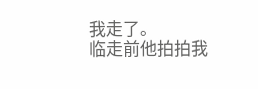我走了。
临走前他拍拍我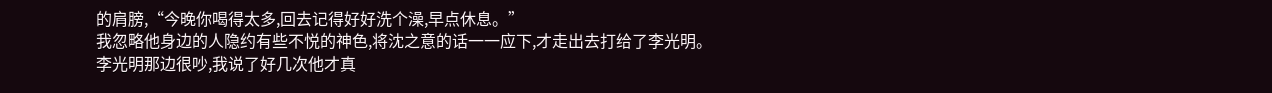的肩膀,“今晚你喝得太多,回去记得好好洗个澡,早点休息。”
我忽略他身边的人隐约有些不悦的神色,将沈之意的话一一应下,才走出去打给了李光明。
李光明那边很吵,我说了好几次他才真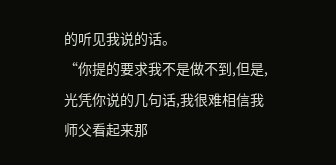的听见我说的话。
“你提的要求我不是做不到,但是,光凭你说的几句话,我很难相信我师父看起来那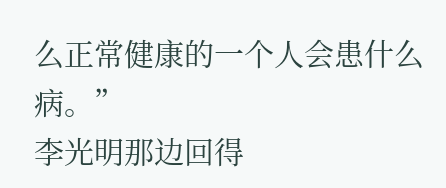么正常健康的一个人会患什么病。”
李光明那边回得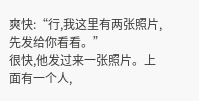爽快:“行,我这里有两张照片,先发给你看看。”
很快,他发过来一张照片。上面有一个人,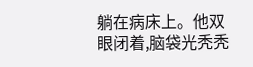躺在病床上。他双眼闭着,脑袋光秃秃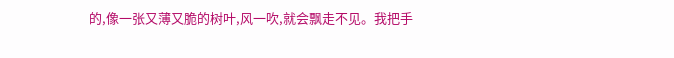的,像一张又薄又脆的树叶,风一吹,就会飘走不见。我把手